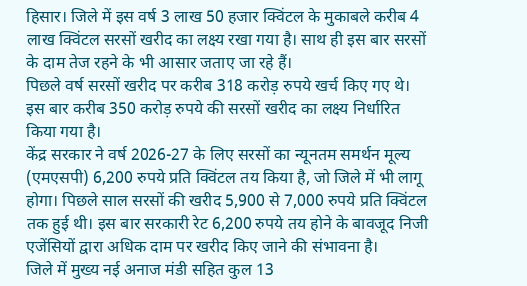हिसार। जिले में इस वर्ष 3 लाख 50 हजार क्विंटल के मुकाबले करीब 4 लाख क्विंटल सरसों खरीद का लक्ष्य रखा गया है। साथ ही इस बार सरसों के दाम तेज रहने के भी आसार जताए जा रहे हैं।
पिछले वर्ष सरसों खरीद पर करीब 318 करोड़ रुपये खर्च किए गए थे। इस बार करीब 350 करोड़ रुपये की सरसों खरीद का लक्ष्य निर्धारित किया गया है।
केंद्र सरकार ने वर्ष 2026-27 के लिए सरसों का न्यूनतम समर्थन मूल्य (एमएसपी) 6,200 रुपये प्रति क्विंटल तय किया है, जो जिले में भी लागू होगा। पिछले साल सरसों की खरीद 5,900 से 7,000 रुपये प्रति क्विंटल तक हुई थी। इस बार सरकारी रेट 6,200 रुपये तय होने के बावजूद निजी एजेंसियों द्वारा अधिक दाम पर खरीद किए जाने की संभावना है।
जिले में मुख्य नई अनाज मंडी सहित कुल 13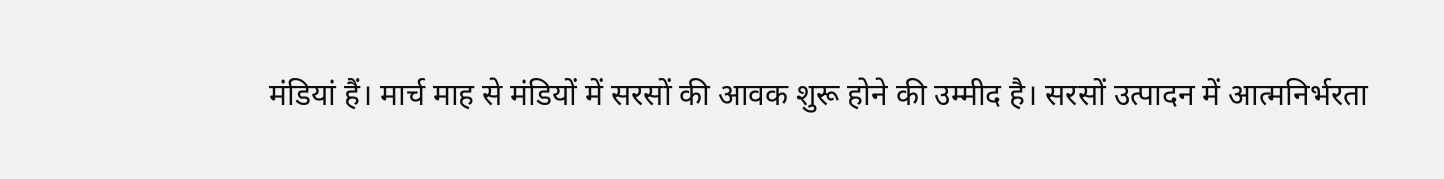मंडियां हैं। मार्च माह से मंडियों में सरसों की आवक शुरू होने की उम्मीद है। सरसों उत्पादन में आत्मनिर्भरता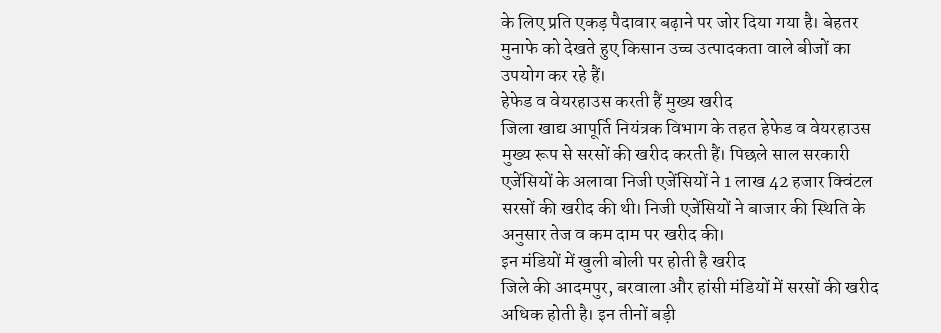के लिए प्रति एकड़ पैदावार बढ़ाने पर जोर दिया गया है। बेहतर मुनाफे को देखते हुए किसान उच्च उत्पादकता वाले बीजों का उपयोग कर रहे हैं।
हेफेड व वेयरहाउस करती हैं मुख्य खरीद
जिला खाद्य आपूर्ति नियंत्रक विभाग के तहत हेफेड व वेयरहाउस मुख्य रूप से सरसों की खरीद करती हैं। पिछले साल सरकारी एजेंसियों के अलावा निजी एजेंसियों ने 1 लाख 42 हजार क्विंटल सरसों की खरीद की थी। निजी एजेंसियों ने बाजार की स्थिति के अनुसार तेज व कम दाम पर खरीद की।
इन मंडियों में खुली बोली पर होती है खरीद
जिले की आदमपुर, बरवाला और हांसी मंडियों में सरसों की खरीद अधिक होती है। इन तीनों बड़ी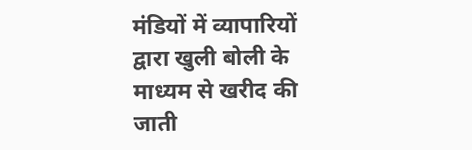मंडियों में व्यापारियों द्वारा खुली बोली के माध्यम से खरीद की जाती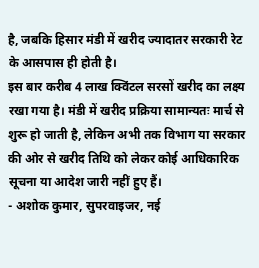है, जबकि हिसार मंडी में खरीद ज्यादातर सरकारी रेट के आसपास ही होती है।
इस बार करीब 4 लाख क्विंटल सरसों खरीद का लक्ष्य रखा गया है। मंडी में खरीद प्रक्रिया सामान्यतः मार्च से शुरू हो जाती है, लेकिन अभी तक विभाग या सरकार की ओर से खरीद तिथि को लेकर कोई आधिकारिक सूचना या आदेश जारी नहीं हुए हैं।
- अशोक कुमार, सुपरवाइजर, नई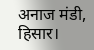अनाज मंडी, हिसार।